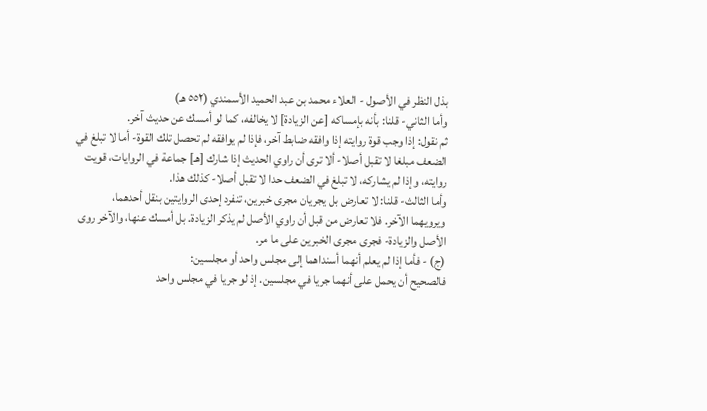بذل النظر في الأصول - العلاء محمد بن عبد الحميد الأسمندي (٥٥٢ هـ)
وأما الثاني- قلنا: بأنه بإمساكه [عن الزيادة] لا يخالفه، كما لو أمسك عن حديث آخر.
ثم نقول: إذا وجب قوة روايته إذا وافقه ضابط آخر، فإذا لم يوافقه لم تحصل تلك القوة- أما لا تبلغ في الضعف مبلغا لا تقبل أصلا- ألا ترى أن راوي الحديث إذا شارك [هـ] جماعة في الروايات، قويت روايته، وإذا لم يشاركه، لا تبلغ في الضعف حدا لا تقبل أصلا- كذلك هذا.
وأما الثالث- قلنا: لا تعارض بل يجريان مجرى خبرين، تنفرد إحدى الروايتين بنقل أحدهما، ويرويهما الآخر. فلا تعارض من قبل أن راوي الأصل لم يذكر الزيادة. بل أمسك عنها، والآخر روى الأصل والزيادة- فجرى مجرى الخبرين على ما مر.
(ج) - فأما إذا لم يعلم أنهما أسنداهما إلى مجلس واحد أو مجلسين:
فالصحيح أن يحمل على أنهما جريا في مجلسين. إذ لو جريا في مجلس واحد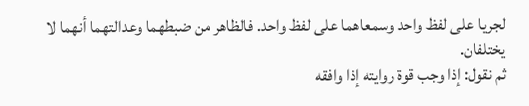لجريا على لفظ واحد وسمعاهما على لفظ واحد. فالظاهر من ضبطهما وعدالتهما أنهما لا يختلفان.
ثم نقول: إذا وجب قوة روايته إذا وافقه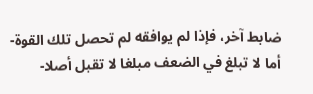ضابط آخر، فإذا لم يوافقه لم تحصل تلك القوة- أما لا تبلغ في الضعف مبلغا لا تقبل أصلا-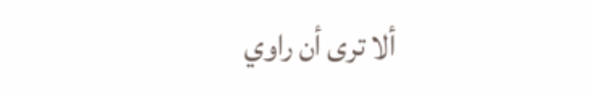ألا ترى أن راوي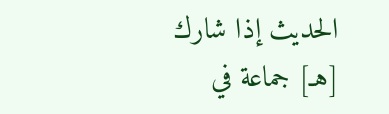الحديث إذا شارك [هـ] جماعة في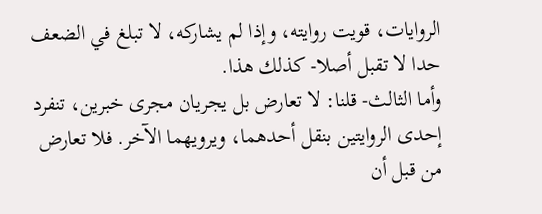الروايات، قويت روايته، وإذا لم يشاركه، لا تبلغ في الضعف حدا لا تقبل أصلا- كذلك هذا.
وأما الثالث- قلنا: لا تعارض بل يجريان مجرى خبرين، تنفرد إحدى الروايتين بنقل أحدهما، ويرويهما الآخر. فلا تعارض من قبل أن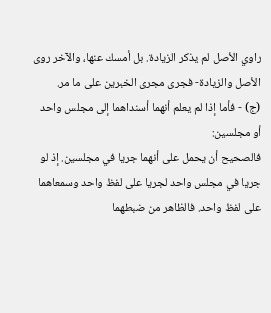راوي الأصل لم يذكر الزيادة. بل أمسك عنها، والآخر روى الأصل والزيادة- فجرى مجرى الخبرين على ما مر.
(ج) - فأما إذا لم يعلم أنهما أسنداهما إلى مجلس واحد أو مجلسين:
فالصحيح أن يحمل على أنهما جريا في مجلسين. إذ لو جريا في مجلس واحد لجريا على لفظ واحد وسمعاهما على لفظ واحد. فالظاهر من ضبطهما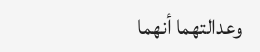وعدالتهما أنهما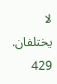لا يختلفان.
429